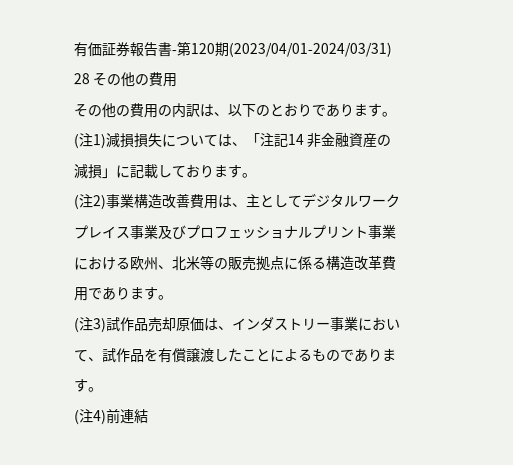有価証券報告書-第120期(2023/04/01-2024/03/31)
28 その他の費用
その他の費用の内訳は、以下のとおりであります。
(注1)減損損失については、「注記14 非金融資産の減損」に記載しております。
(注2)事業構造改善費用は、主としてデジタルワークプレイス事業及びプロフェッショナルプリント事業における欧州、北米等の販売拠点に係る構造改革費用であります。
(注3)試作品売却原価は、インダストリー事業において、試作品を有償譲渡したことによるものであります。
(注4)前連結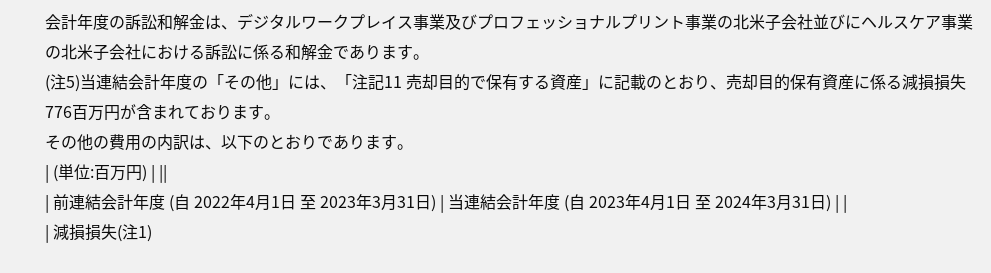会計年度の訴訟和解金は、デジタルワークプレイス事業及びプロフェッショナルプリント事業の北米子会社並びにヘルスケア事業の北米子会社における訴訟に係る和解金であります。
(注5)当連結会計年度の「その他」には、「注記11 売却目的で保有する資産」に記載のとおり、売却目的保有資産に係る減損損失776百万円が含まれております。
その他の費用の内訳は、以下のとおりであります。
| (単位:百万円) | ||
| 前連結会計年度 (自 2022年4月1日 至 2023年3月31日) | 当連結会計年度 (自 2023年4月1日 至 2024年3月31日) | |
| 減損損失(注1)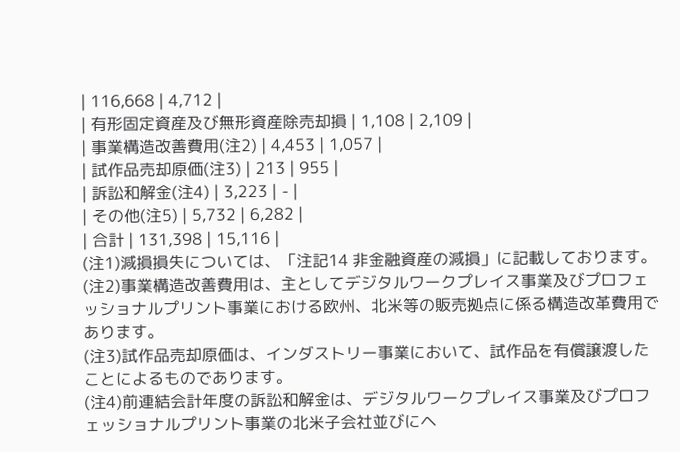| 116,668 | 4,712 |
| 有形固定資産及び無形資産除売却損 | 1,108 | 2,109 |
| 事業構造改善費用(注2) | 4,453 | 1,057 |
| 試作品売却原価(注3) | 213 | 955 |
| 訴訟和解金(注4) | 3,223 | - |
| その他(注5) | 5,732 | 6,282 |
| 合計 | 131,398 | 15,116 |
(注1)減損損失については、「注記14 非金融資産の減損」に記載しております。
(注2)事業構造改善費用は、主としてデジタルワークプレイス事業及びプロフェッショナルプリント事業における欧州、北米等の販売拠点に係る構造改革費用であります。
(注3)試作品売却原価は、インダストリー事業において、試作品を有償譲渡したことによるものであります。
(注4)前連結会計年度の訴訟和解金は、デジタルワークプレイス事業及びプロフェッショナルプリント事業の北米子会社並びにヘ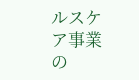ルスケア事業の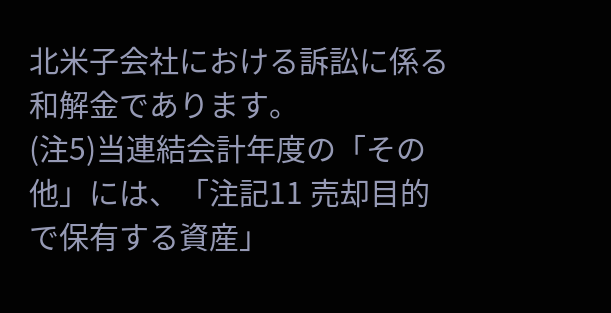北米子会社における訴訟に係る和解金であります。
(注5)当連結会計年度の「その他」には、「注記11 売却目的で保有する資産」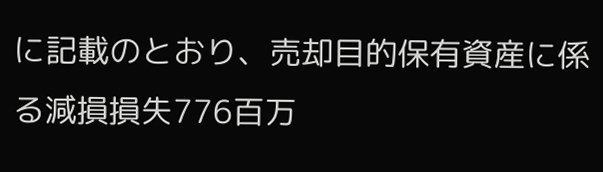に記載のとおり、売却目的保有資産に係る減損損失776百万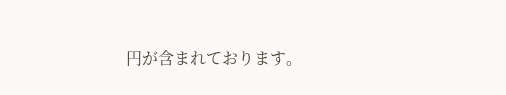円が含まれております。